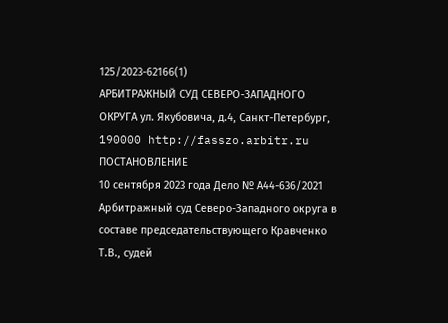125/2023-62166(1)
АРБИТРАЖНЫЙ СУД СЕВЕРО-ЗАПАДНОГО ОКРУГА ул. Якубовича, д.4, Санкт-Петербург, 190000 http://fasszo.arbitr.ru
ПОСТАНОВЛЕНИЕ
10 сентября 2023 года Дело № А44-636/2021
Арбитражный суд Северо-Западного округа в составе председательствующего Кравченко Т.В., судей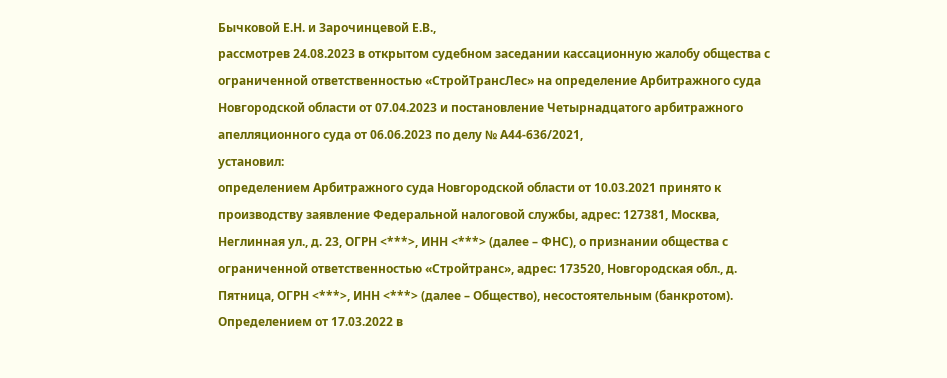Бычковой Е.Н. и Зарочинцевой Е.В.,
рассмотрев 24.08.2023 в открытом судебном заседании кассационную жалобу общества с ограниченной ответственностью «СтройТрансЛес» на определение Арбитражного суда Новгородской области от 07.04.2023 и постановление Четырнадцатого арбитражного апелляционного суда от 06.06.2023 по делу № А44-636/2021,
установил:
определением Арбитражного суда Новгородской области от 10.03.2021 принято к производству заявление Федеральной налоговой службы, адрес: 127381, Москва, Неглинная ул., д. 23, ОГРН <***>, ИНН <***> (далее – ФНС), о признании общества с ограниченной ответственностью «Стройтранс», адрес: 173520, Новгородская обл., д. Пятница, ОГРН <***>, ИНН <***> (далее – Общество), несостоятельным (банкротом).
Определением от 17.03.2022 в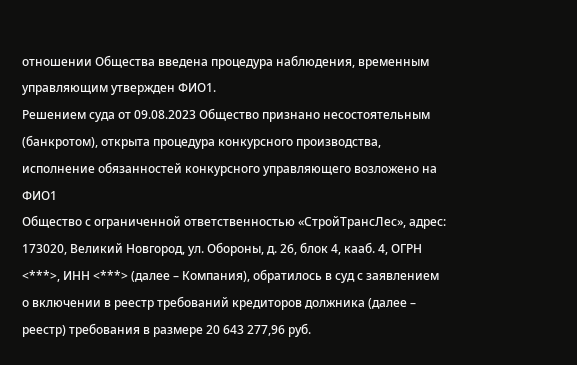отношении Общества введена процедура наблюдения, временным управляющим утвержден ФИО1.
Решением суда от 09.08.2023 Общество признано несостоятельным (банкротом), открыта процедура конкурсного производства, исполнение обязанностей конкурсного управляющего возложено на ФИО1
Общество с ограниченной ответственностью «СтройТрансЛес», адрес: 173020, Великий Новгород, ул. Обороны, д. 26, блок 4, кааб. 4, ОГРН <***>, ИНН <***> (далее – Компания), обратилось в суд с заявлением о включении в реестр требований кредиторов должника (далее – реестр) требования в размере 20 643 277,96 руб.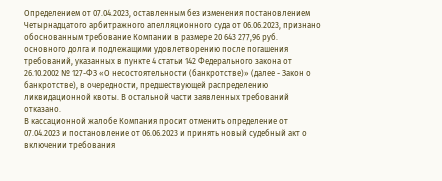Определением от 07.04.2023, оставленным без изменения постановлением Четырнадцатого арбитражного апелляционного суда от 06.06.2023, признано обоснованным требование Компании в размере 20 643 277,96 руб. основного долга и подлежащими удовлетворению после погашения требований, указанных в пункте 4 статьи 142 Федерального закона от 26.10.2002 № 127-ФЗ «О несостоятельности (банкротстве)» (далее - Закон о банкротстве), в очередности, предшествующей распределению ликвидационной квоты. В остальной части заявленных требований отказано.
В кассационной жалобе Компания просит отменить определение от 07.04.2023 и постановление от 06.06.2023 и принять новый судебный акт о включении требования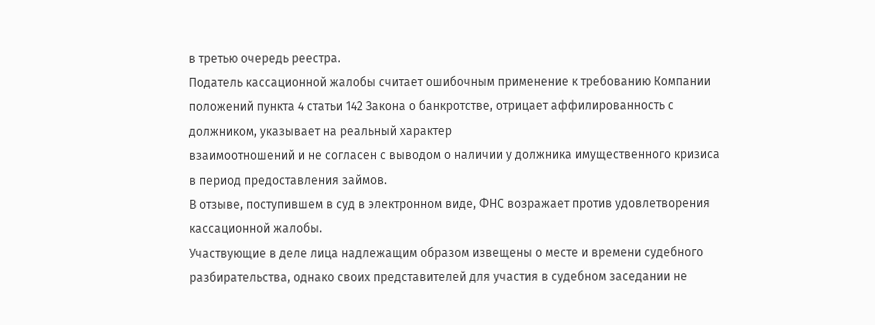в третью очередь реестра.
Податель кассационной жалобы считает ошибочным применение к требованию Компании положений пункта 4 статьи 142 Закона о банкротстве, отрицает аффилированность с должником, указывает на реальный характер
взаимоотношений и не согласен с выводом о наличии у должника имущественного кризиса в период предоставления займов.
В отзыве, поступившем в суд в электронном виде, ФНС возражает против удовлетворения кассационной жалобы.
Участвующие в деле лица надлежащим образом извещены о месте и времени судебного разбирательства, однако своих представителей для участия в судебном заседании не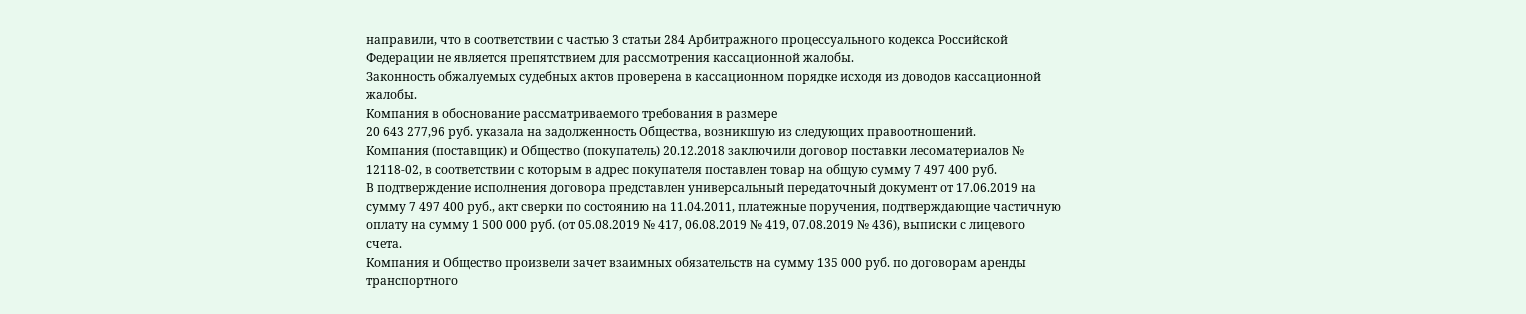направили, что в соответствии с частью 3 статьи 284 Арбитражного процессуального кодекса Российской Федерации не является препятствием для рассмотрения кассационной жалобы.
Законность обжалуемых судебных актов проверена в кассационном порядке исходя из доводов кассационной жалобы.
Компания в обоснование рассматриваемого требования в размере
20 643 277,96 руб. указала на задолженность Общества, возникшую из следующих правоотношений.
Компания (поставщик) и Общество (покупатель) 20.12.2018 заключили договор поставки лесоматериалов № 12118-02, в соответствии с которым в адрес покупателя поставлен товар на общую сумму 7 497 400 руб.
В подтверждение исполнения договора представлен универсальный передаточный документ от 17.06.2019 на сумму 7 497 400 руб., акт сверки по состоянию на 11.04.2011, платежные поручения, подтверждающие частичную оплату на сумму 1 500 000 руб. (от 05.08.2019 № 417, 06.08.2019 № 419, 07.08.2019 № 436), выписки с лицевого счета.
Компания и Общество произвели зачет взаимных обязательств на сумму 135 000 руб. по договорам аренды транспортного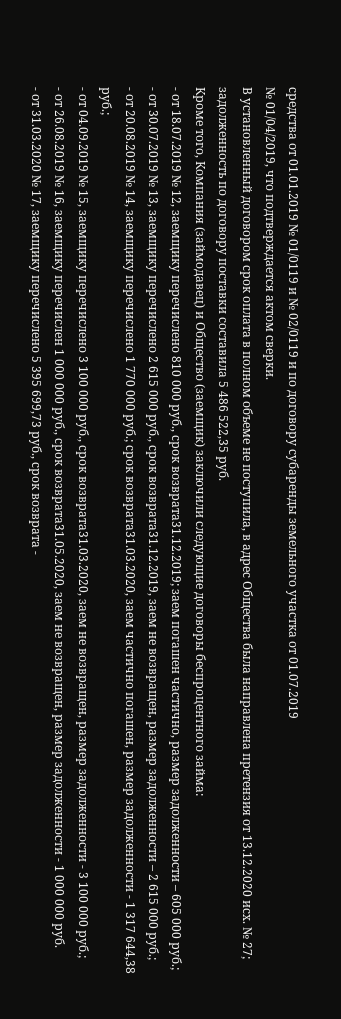средства от 01.01.2019 № 01/0119 и № 02/0119 и по договору субаренды земельного участка от 01.07.2019
№ 01/04/2019, что подтверждается актом сверки.
В установленный договором срок оплата в полном объеме не поступила, в адрес Общества была направлена претензия от 13.12.2020 исх. № 27; задолженность по договору поставки составила 5 486 522,35 руб.
Кроме того, Компания (займодавец) и Общество (заемщик) заключили следующие договоры беспроцентного займа:
- от 18.07.2019 № 12, заемщику перечислено 810 000 руб., срок возврата31.12.2019; заем погашен частично, размер задолженности – 605 000 руб.;
- от 30.07.2019 № 13, заемщику перечислено 2 615 000 руб., срок возврата31.12.2019, заем не возвращен, размер задолженности – 2 615 000 руб.;
- от 20.08.2019 № 14, заемщику перечислено 1 770 000 руб.; срок возврата31.03.2020, заем частично погашен, размер задолженности - 1 317 644,38 руб.;
- от 04.09.2019 № 15, заемщику перечислено 3 100 000 руб., срок возврата31.03.2020, заем не возвращен, размер задолженности - 3 100 000 руб.;
- от 26.08.2019 № 16, заемщику перечислен 1 000 000 руб., срок возврата31.05.2020, заем не возвращен, размер задолженности - 1 000 000 руб.
- от 31.03.2020 № 17, заемщику перечислено 5 395 699,73 руб., срок возврата -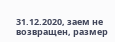31.12.2020, заем не возвращен, размер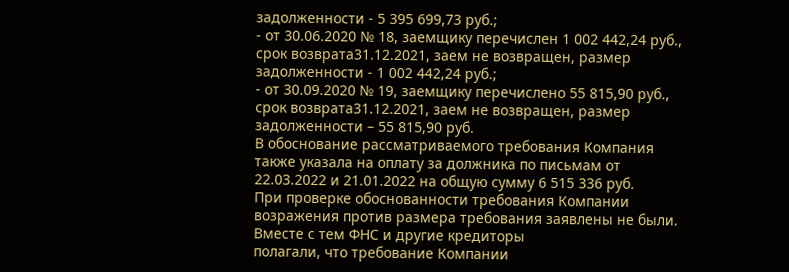задолженности - 5 395 699,73 руб.;
- от 30.06.2020 № 18, заемщику перечислен 1 002 442,24 руб., срок возврата31.12.2021, заем не возвращен, размер задолженности - 1 002 442,24 руб.;
- от 30.09.2020 № 19, заемщику перечислено 55 815,90 руб., срок возврата31.12.2021, заем не возвращен, размер задолженности – 55 815,90 руб.
В обоснование рассматриваемого требования Компания также указала на оплату за должника по письмам от 22.03.2022 и 21.01.2022 на общую сумму 6 515 336 руб.
При проверке обоснованности требования Компании возражения против размера требования заявлены не были. Вместе с тем ФНС и другие кредиторы
полагали, что требование Компании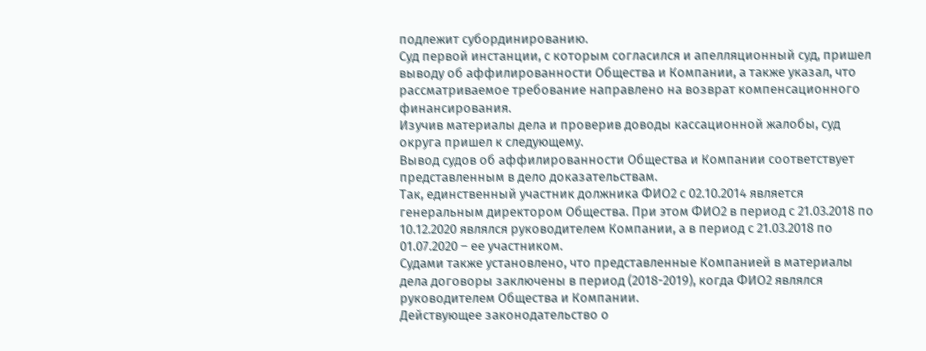подлежит субординированию.
Суд первой инстанции, с которым согласился и апелляционный суд, пришел выводу об аффилированности Общества и Компании, а также указал, что рассматриваемое требование направлено на возврат компенсационного финансирования.
Изучив материалы дела и проверив доводы кассационной жалобы, суд округа пришел к следующему.
Вывод судов об аффилированности Общества и Компании соответствует представленным в дело доказательствам.
Так, единственный участник должника ФИО2 с 02.10.2014 является генеральным директором Общества. При этом ФИО2 в период с 21.03.2018 по 10.12.2020 являлся руководителем Компании, а в период с 21.03.2018 по 01.07.2020 – ее участником.
Судами также установлено, что представленные Компанией в материалы дела договоры заключены в период (2018-2019), когда ФИО2 являлся руководителем Общества и Компании.
Действующее законодательство о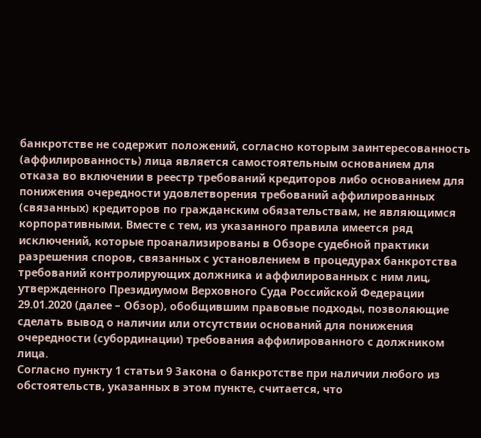банкротстве не содержит положений, согласно которым заинтересованность (аффилированность) лица является самостоятельным основанием для отказа во включении в реестр требований кредиторов либо основанием для понижения очередности удовлетворения требований аффилированных (связанных) кредиторов по гражданским обязательствам, не являющимся корпоративными. Вместе с тем, из указанного правила имеется ряд исключений, которые проанализированы в Обзоре судебной практики разрешения споров, связанных с установлением в процедурах банкротства требований контролирующих должника и аффилированных с ним лиц, утвержденного Президиумом Верховного Суда Российской Федерации 29.01.2020 (далее – Обзор), обобщившим правовые подходы, позволяющие сделать вывод о наличии или отсутствии оснований для понижения очередности (субординации) требования аффилированного с должником лица.
Согласно пункту 1 статьи 9 Закона о банкротстве при наличии любого из обстоятельств, указанных в этом пункте, считается, что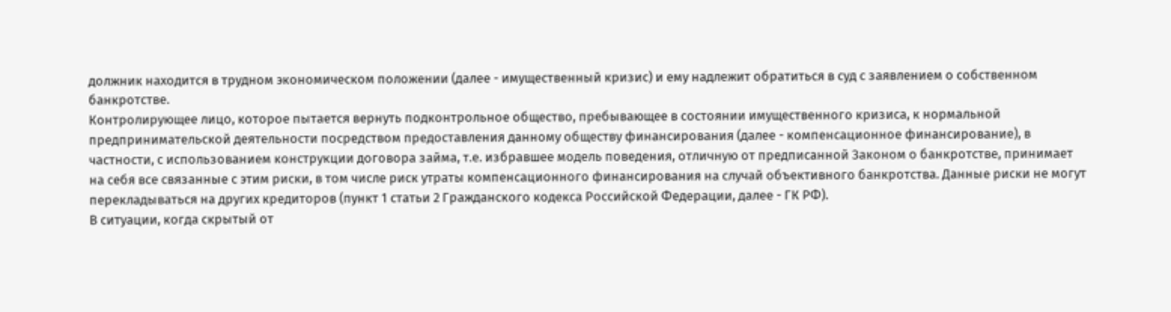должник находится в трудном экономическом положении (далее - имущественный кризис) и ему надлежит обратиться в суд с заявлением о собственном банкротстве.
Контролирующее лицо, которое пытается вернуть подконтрольное общество, пребывающее в состоянии имущественного кризиса, к нормальной предпринимательской деятельности посредством предоставления данному обществу финансирования (далее - компенсационное финансирование), в частности, с использованием конструкции договора займа, т.е. избравшее модель поведения, отличную от предписанной Законом о банкротстве, принимает на себя все связанные с этим риски, в том числе риск утраты компенсационного финансирования на случай объективного банкротства. Данные риски не могут перекладываться на других кредиторов (пункт 1 статьи 2 Гражданского кодекса Российской Федерации, далее - ГК РФ).
В ситуации, когда скрытый от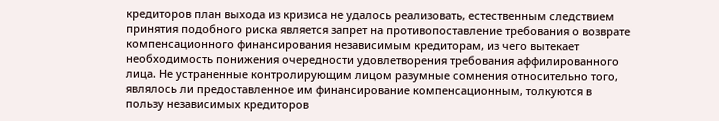кредиторов план выхода из кризиса не удалось реализовать, естественным следствием принятия подобного риска является запрет на противопоставление требования о возврате компенсационного финансирования независимым кредиторам, из чего вытекает необходимость понижения очередности удовлетворения требования аффилированного лица. Не устраненные контролирующим лицом разумные сомнения относительно того, являлось ли предоставленное им финансирование компенсационным, толкуются в пользу независимых кредиторов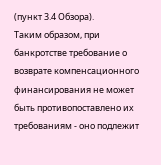(пункт 3.4 Обзора).
Таким образом, при банкротстве требование о возврате компенсационного
финансирования не может быть противопоставлено их требованиям - оно подлежит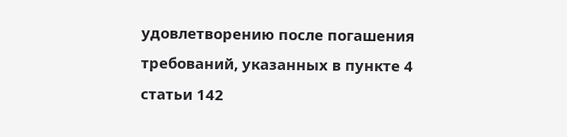удовлетворению после погашения требований, указанных в пункте 4 статьи 142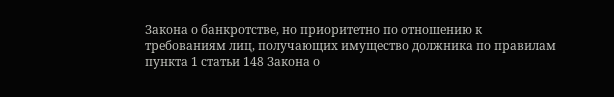Закона о банкротстве, но приоритетно по отношению к требованиям лиц, получающих имущество должника по правилам пункта 1 статьи 148 Закона о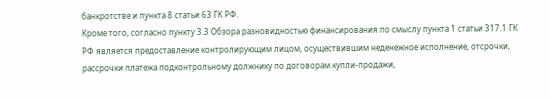банкротстве и пункта 8 статьи 63 ГК РФ.
Кроме того, согласно пункту 3.3 Обзора разновидностью финансирования по смыслу пункта 1 статьи 317.1 ГК РФ является предоставление контролирующим лицом, осуществившим неденежное исполнение, отсрочки, рассрочки платежа подконтрольному должнику по договорам купли-продажи,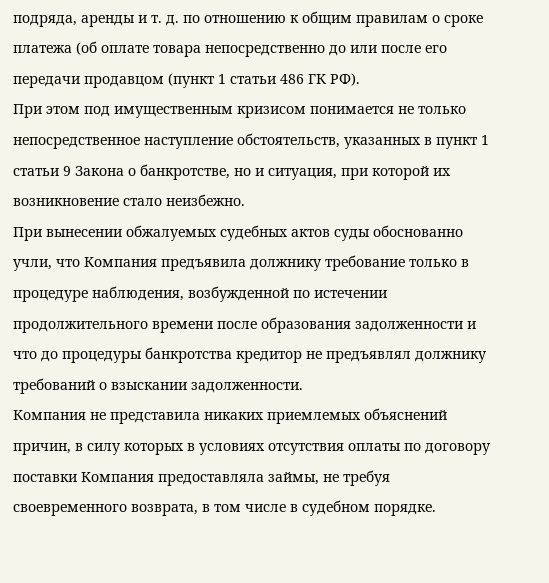подряда, аренды и т. д. по отношению к общим правилам о сроке платежа (об оплате товара непосредственно до или после его передачи продавцом (пункт 1 статьи 486 ГК РФ).
При этом под имущественным кризисом понимается не только непосредственное наступление обстоятельств, указанных в пункт 1 статьи 9 Закона о банкротстве, но и ситуация, при которой их возникновение стало неизбежно.
При вынесении обжалуемых судебных актов суды обоснованно учли, что Компания предъявила должнику требование только в процедуре наблюдения, возбужденной по истечении продолжительного времени после образования задолженности и что до процедуры банкротства кредитор не предъявлял должнику требований о взыскании задолженности.
Компания не представила никаких приемлемых объяснений причин, в силу которых в условиях отсутствия оплаты по договору поставки Компания предоставляла займы, не требуя своевременного возврата, в том числе в судебном порядке.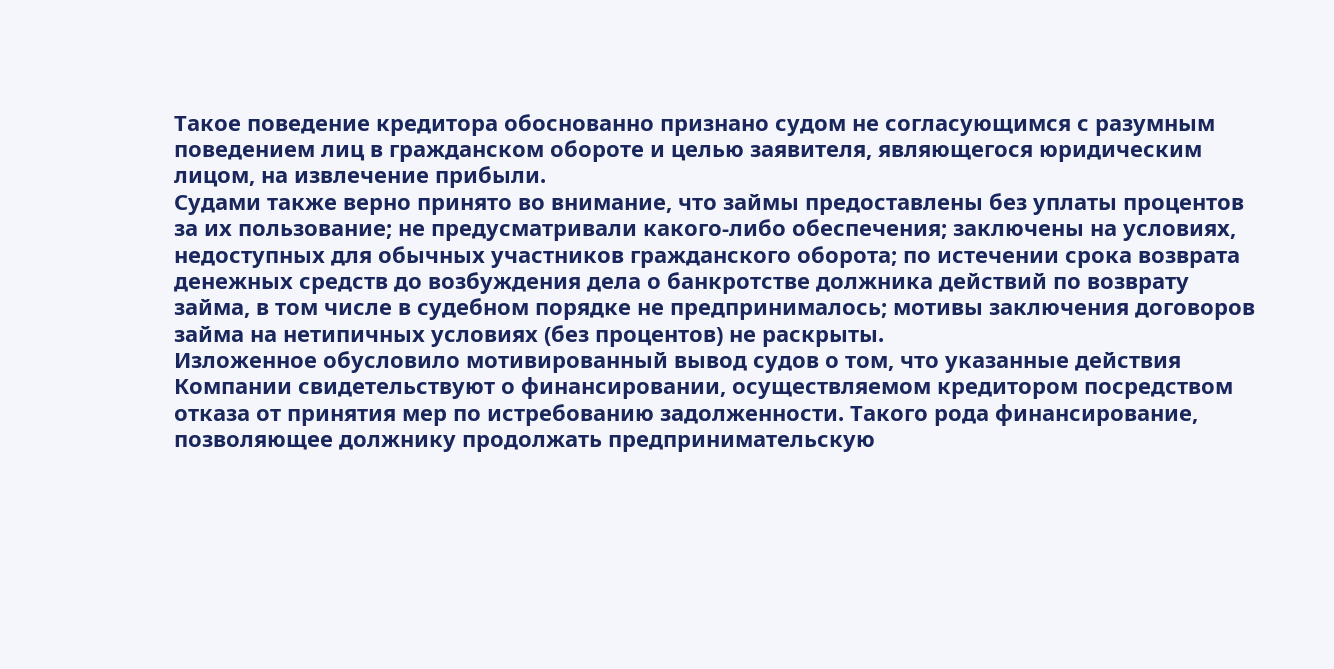Такое поведение кредитора обоснованно признано судом не согласующимся с разумным поведением лиц в гражданском обороте и целью заявителя, являющегося юридическим лицом, на извлечение прибыли.
Судами также верно принято во внимание, что займы предоставлены без уплаты процентов за их пользование; не предусматривали какого-либо обеспечения; заключены на условиях, недоступных для обычных участников гражданского оборота; по истечении срока возврата денежных средств до возбуждения дела о банкротстве должника действий по возврату займа, в том числе в судебном порядке не предпринималось; мотивы заключения договоров займа на нетипичных условиях (без процентов) не раскрыты.
Изложенное обусловило мотивированный вывод судов о том, что указанные действия Компании свидетельствуют о финансировании, осуществляемом кредитором посредством отказа от принятия мер по истребованию задолженности. Такого рода финансирование, позволяющее должнику продолжать предпринимательскую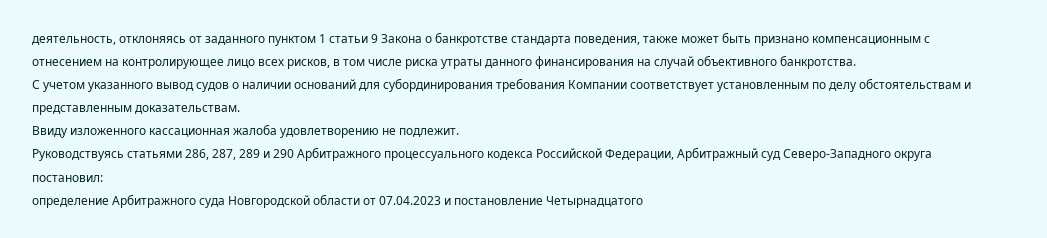деятельность, отклоняясь от заданного пунктом 1 статьи 9 Закона о банкротстве стандарта поведения, также может быть признано компенсационным с отнесением на контролирующее лицо всех рисков, в том числе риска утраты данного финансирования на случай объективного банкротства.
С учетом указанного вывод судов о наличии оснований для субординирования требования Компании соответствует установленным по делу обстоятельствам и представленным доказательствам.
Ввиду изложенного кассационная жалоба удовлетворению не подлежит.
Руководствуясь статьями 286, 287, 289 и 290 Арбитражного процессуального кодекса Российской Федерации, Арбитражный суд Северо-Западного округа
постановил:
определение Арбитражного суда Новгородской области от 07.04.2023 и постановление Четырнадцатого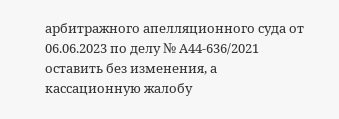арбитражного апелляционного суда от 06.06.2023 по делу № А44-636/2021 оставить без изменения, а кассационную жалобу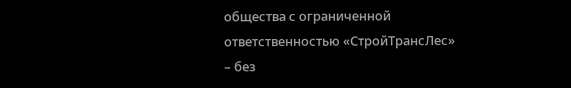общества с ограниченной ответственностью «СтройТрансЛес» – без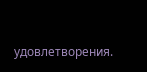удовлетворения.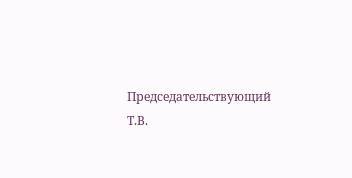Председательствующий Т.В.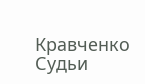Кравченко Судьи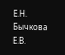Е.Н. Бычкова
Е.В.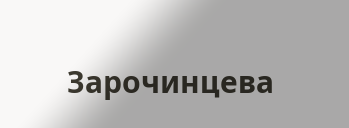Зарочинцева